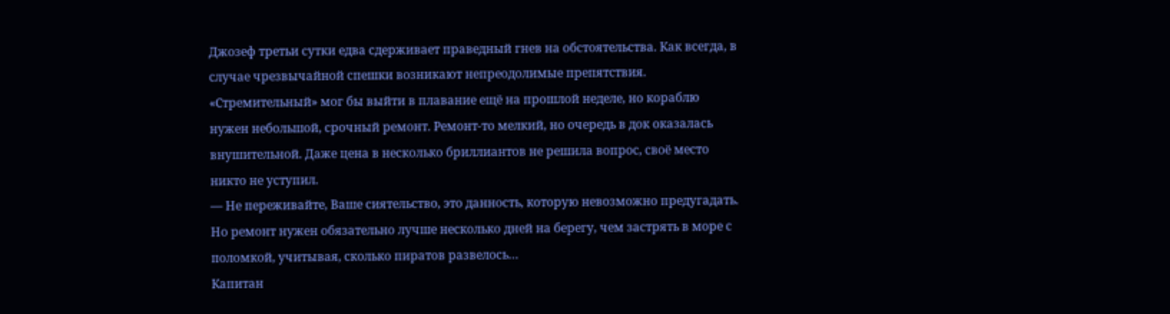Джозеф третьи сутки едва сдерживает праведный гнев на обстоятельства. Как всегда, в случае чрезвычайной спешки возникают непреодолимые препятствия. «Стремительный» мог бы выйти в плавание ещё на прошлой неделе, но кораблю нужен небольшой, срочный ремонт. Ремонт-то мелкий, но очередь в док оказалась внушительной. Даже цена в несколько бриллиантов не решила вопрос, своё место никто не уступил.
— Не переживайте, Ваше сиятельство, это данность, которую невозможно предугадать. Но ремонт нужен обязательно лучше несколько дней на берегу, чем застрять в море с поломкой, учитывая, сколько пиратов развелось…
Капитан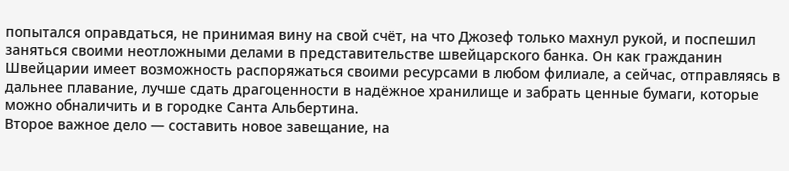попытался оправдаться, не принимая вину на свой счёт, на что Джозеф только махнул рукой, и поспешил заняться своими неотложными делами в представительстве швейцарского банка. Он как гражданин Швейцарии имеет возможность распоряжаться своими ресурсами в любом филиале, а сейчас, отправляясь в дальнее плавание, лучше сдать драгоценности в надёжное хранилище и забрать ценные бумаги, которые можно обналичить и в городке Санта Альбертина.
Второе важное дело — составить новое завещание, на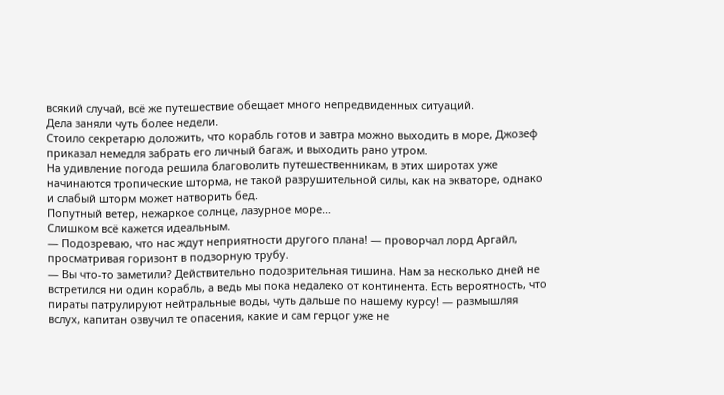всякий случай, всё же путешествие обещает много непредвиденных ситуаций.
Дела заняли чуть более недели.
Стоило секретарю доложить, что корабль готов и завтра можно выходить в море, Джозеф приказал немедля забрать его личный багаж, и выходить рано утром.
На удивление погода решила благоволить путешественникам, в этих широтах уже начинаются тропические шторма, не такой разрушительной силы, как на экваторе, однако и слабый шторм может натворить бед.
Попутный ветер, нежаркое солнце, лазурное море…
Слишком всё кажется идеальным.
— Подозреваю, что нас ждут неприятности другого плана! — проворчал лорд Аргайл, просматривая горизонт в подзорную трубу.
— Вы что-то заметили? Действительно подозрительная тишина. Нам за несколько дней не встретился ни один корабль, а ведь мы пока недалеко от континента. Есть вероятность, что пираты патрулируют нейтральные воды, чуть дальше по нашему курсу! — размышляя вслух, капитан озвучил те опасения, какие и сам герцог уже не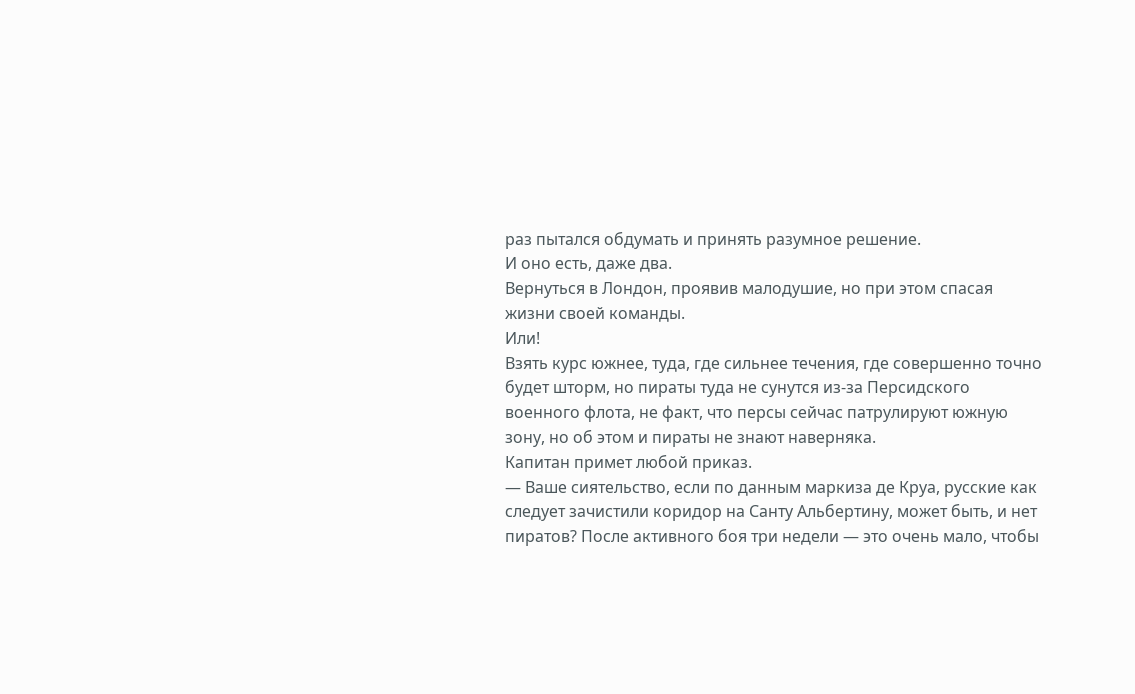раз пытался обдумать и принять разумное решение.
И оно есть, даже два.
Вернуться в Лондон, проявив малодушие, но при этом спасая жизни своей команды.
Или!
Взять курс южнее, туда, где сильнее течения, где совершенно точно будет шторм, но пираты туда не сунутся из-за Персидского военного флота, не факт, что персы сейчас патрулируют южную зону, но об этом и пираты не знают наверняка.
Капитан примет любой приказ.
— Ваше сиятельство, если по данным маркиза де Круа, русские как следует зачистили коридор на Санту Альбертину, может быть, и нет пиратов? После активного боя три недели — это очень мало, чтобы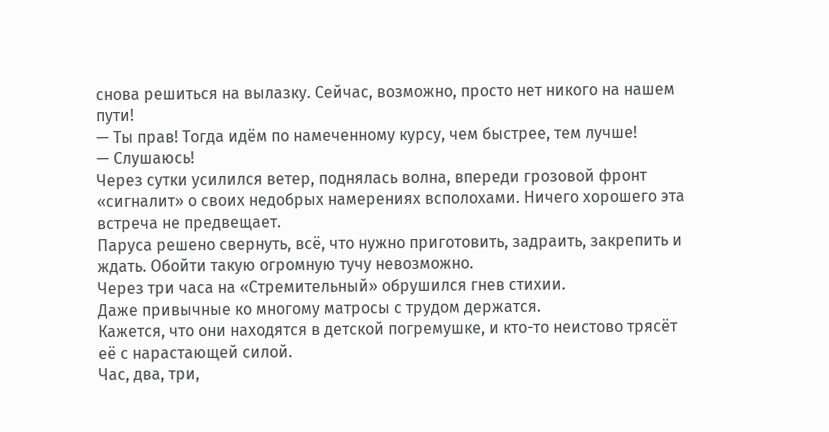снова решиться на вылазку. Сейчас, возможно, просто нет никого на нашем пути!
— Ты прав! Тогда идём по намеченному курсу, чем быстрее, тем лучше!
— Слушаюсь!
Через сутки усилился ветер, поднялась волна, впереди грозовой фронт «сигналит» о своих недобрых намерениях всполохами. Ничего хорошего эта встреча не предвещает.
Паруса решено свернуть, всё, что нужно приготовить, задраить, закрепить и ждать. Обойти такую огромную тучу невозможно.
Через три часа на «Стремительный» обрушился гнев стихии.
Даже привычные ко многому матросы с трудом держатся.
Кажется, что они находятся в детской погремушке, и кто-то неистово трясёт её с нарастающей силой.
Час, два, три,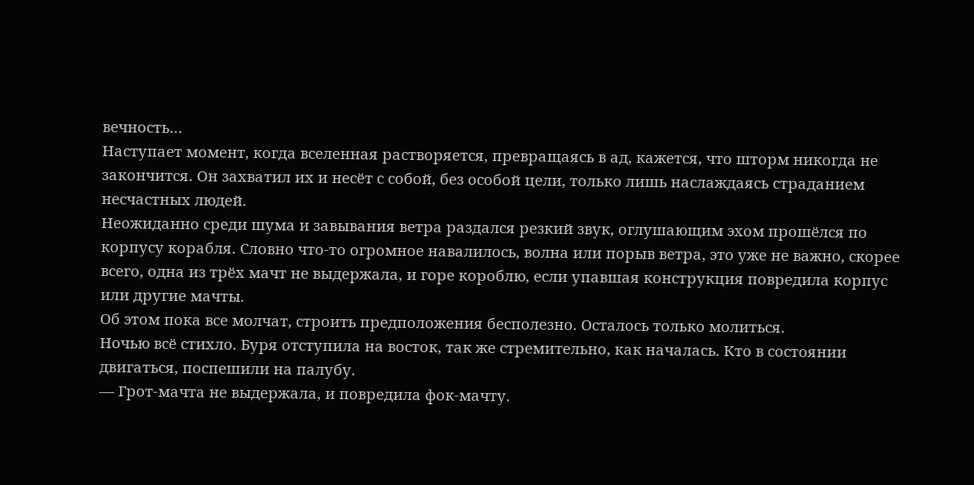вечность…
Наступает момент, когда вселенная растворяется, превращаясь в ад, кажется, что шторм никогда не закончится. Он захватил их и несёт с собой, без особой цели, только лишь наслаждаясь страданием несчастных людей.
Неожиданно среди шума и завывания ветра раздался резкий звук, оглушающим эхом прошёлся по корпусу корабля. Словно что-то огромное навалилось, волна или порыв ветра, это уже не важно, скорее всего, одна из трёх мачт не выдержала, и горе короблю, если упавшая конструкция повредила корпус или другие мачты.
Об этом пока все молчат, строить предположения бесполезно. Осталось только молиться.
Ночью всё стихло. Буря отступила на восток, так же стремительно, как началась. Кто в состоянии двигаться, поспешили на палубу.
— Грот-мачта не выдержала, и повредила фок-мачту.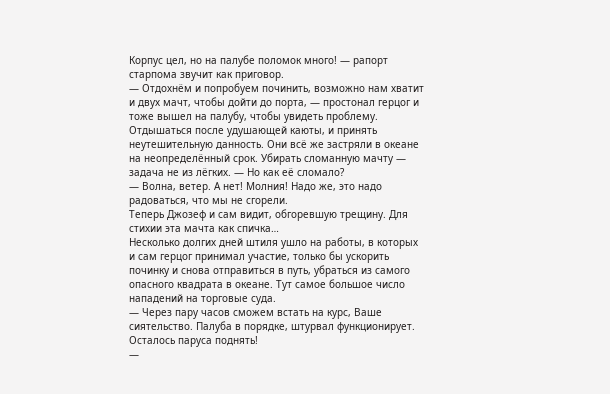Корпус цел, но на палубе поломок много! — рапорт старпома звучит как приговор.
— Отдохнём и попробуем починить, возможно нам хватит и двух мачт, чтобы дойти до порта, — простонал герцог и тоже вышел на палубу, чтобы увидеть проблему. Отдышаться после удушающей каюты, и принять неутешительную данность. Они всё же застряли в океане на неопределённый срок. Убирать сломанную мачту — задача не из лёгких. — Но как её сломало?
— Волна, ветер. А нет! Молния! Надо же, это надо радоваться, что мы не сгорели.
Теперь Джозеф и сам видит, обгоревшую трещину. Для стихии эта мачта как спичка…
Несколько долгих дней штиля ушло на работы, в которых и сам герцог принимал участие, только бы ускорить починку и снова отправиться в путь, убраться из самого опасного квадрата в океане. Тут самое большое число нападений на торговые суда.
— Через пару часов сможем встать на курс, Ваше сиятельство. Палуба в порядке, штурвал функционирует. Осталось паруса поднять!
—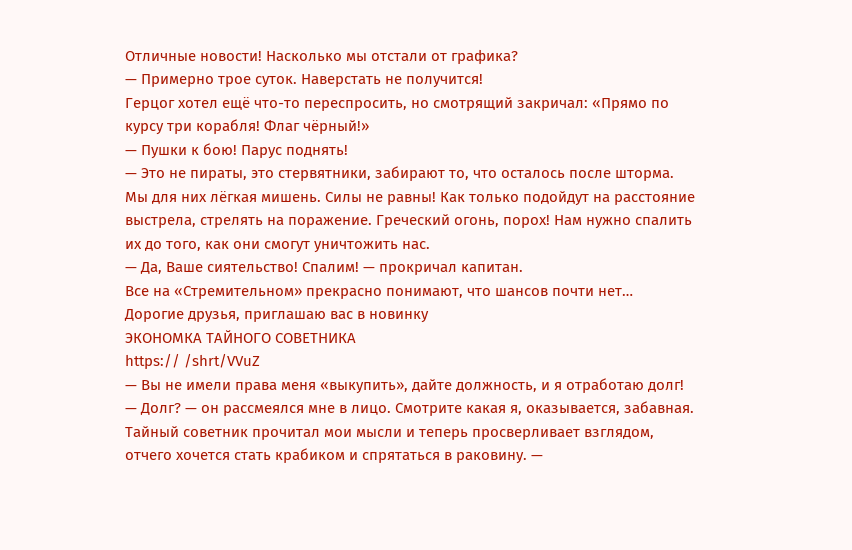Отличные новости! Насколько мы отстали от графика?
— Примерно трое суток. Наверстать не получится!
Герцог хотел ещё что-то переспросить, но смотрящий закричал: «Прямо по курсу три корабля! Флаг чёрный!»
— Пушки к бою! Парус поднять!
— Это не пираты, это стервятники, забирают то, что осталось после шторма. Мы для них лёгкая мишень. Силы не равны! Как только подойдут на расстояние выстрела, стрелять на поражение. Греческий огонь, порох! Нам нужно спалить их до того, как они смогут уничтожить нас.
— Да, Ваше сиятельство! Спалим! — прокричал капитан.
Все на «Стремительном» прекрасно понимают, что шансов почти нет…
Дорогие друзья, приглашаю вас в новинку
ЭКОНОМКА ТАЙНОГО СОВЕТНИКА
https:// /shrt/VVuZ
— Вы не имели права меня «выкупить», дайте должность, и я отработаю долг!
— Долг? — он рассмеялся мне в лицо. Смотрите какая я, оказывается, забавная. Тайный советник прочитал мои мысли и теперь просверливает взглядом, отчего хочется стать крабиком и спрятаться в раковину. —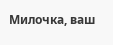Милочка, ваш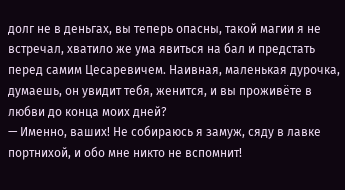долг не в деньгах, вы теперь опасны, такой магии я не встречал, хватило же ума явиться на бал и предстать перед самим Цесаревичем. Наивная, маленькая дурочка, думаешь, он увидит тебя, женится, и вы проживёте в любви до конца моих дней?
— Именно, ваших! Не собираюсь я замуж, сяду в лавке портнихой, и обо мне никто не вспомнит!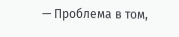— Проблема в том,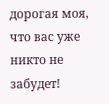дорогая моя, что вас уже никто не забудет!